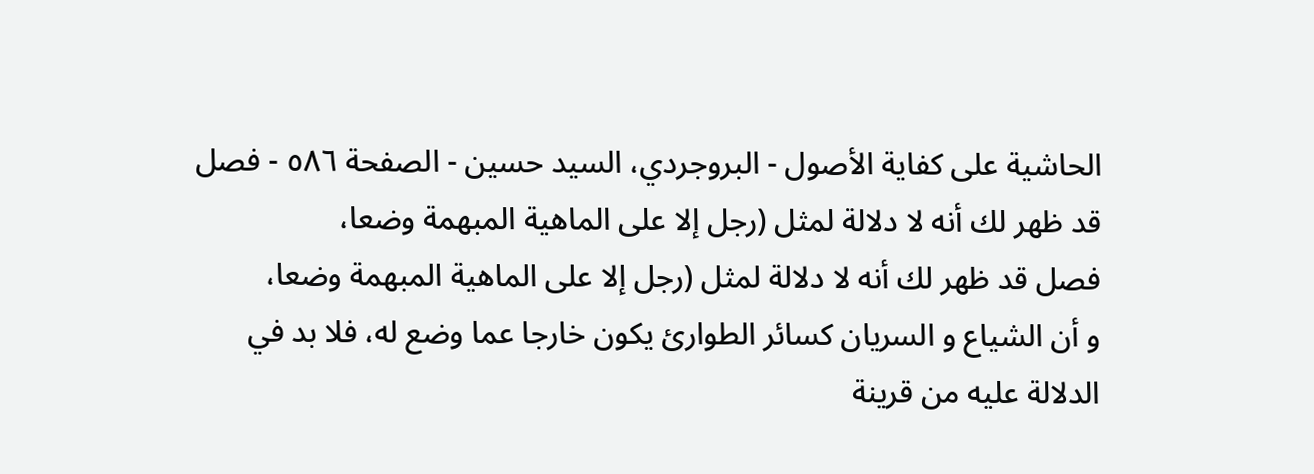الحاشية على كفاية الأصول - البروجردي، السيد حسين - الصفحة ٥٨٦ - فصل قد ظهر لك أنه لا دلالة لمثل (رجل إلا على الماهية المبهمة وضعا،
فصل قد ظهر لك أنه لا دلالة لمثل (رجل إلا على الماهية المبهمة وضعا،
و أن الشياع و السريان كسائر الطوارئ يكون خارجا عما وضع له، فلا بد في الدلالة عليه من قرينة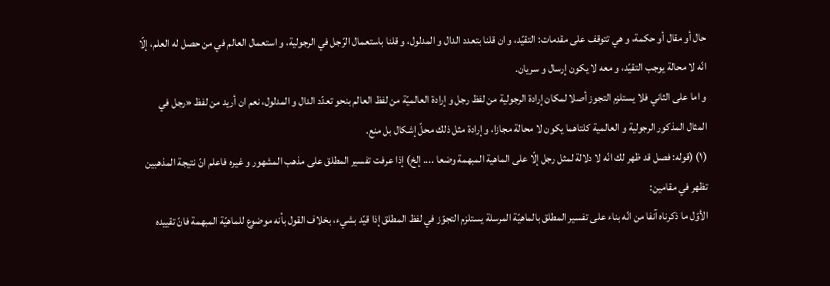حال أو مقال أو حكمة، و هي تتوقف على مقدمات: التقيّد، و ان قلنا بتعدد الدال و المدلول، و قلنا باستعمال الرّجل في الرجولية، و استعمال العالم في من حصل له العلم، إلّا انّه لا محالة يوجب التقيّد، و معه لا يكون إرسال و سريان.
و اما على الثاني فلا يستلزم التجوز أصلا لمكان إرادة الرجولية من لفظ رجل و إرادة العالميّة من لفظ العالم بنحو تعدّد الدال و المدلول، نعم ان أريد من لفظ «رجل في المثال المذكور الرجولية و العالمية كلتاهما يكون لا محالة مجازا، و إرادة مثل ذلك محلّ إشكال بل منع.
(١) (قوله: فصل قد ظهر لك انّه لا دلالة لمثل رجل إلّا على الماهية المبهمة وضعا .... إلخ) إذا عرفت تفسير المطلق على مذهب المشهور و غيره فاعلم انّ نتيجة المذهبين تظهر في مقامين:
الأوّل ما ذكرناه آنفا من انّه بناء على تفسير المطلق بالماهيّة المرسلة يستلزم التجوّز في لفظ المطلق إذا قيّد بشيء، بخلاف القول بأنه موضوع للماهيّة المبهمة فانّ تقييده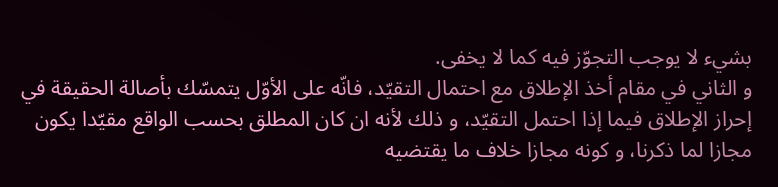بشيء لا يوجب التجوّز فيه كما لا يخفى.
و الثاني في مقام أخذ الإطلاق مع احتمال التقيّد، فانّه على الأوّل يتمسّك بأصالة الحقيقة في إحراز الإطلاق فيما إذا احتمل التقيّد، و ذلك لأنه ان كان المطلق بحسب الواقع مقيّدا يكون مجازا لما ذكرنا، و كونه مجازا خلاف ما يقتضيه